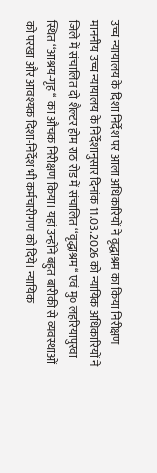उच्च न्यायालय के दिशा निर्देश पर आला अधिकारियों ने वृद्धाश्रम का किया निरीक्षण माननीय उच्च न्यायालय के निर्देशानुसार दिनांक 11.03.2026 को न्यायिक अधिकारियों ने जिले में संचालित दो शैल्टर होम राठ रोड में संचालित ‘‘वृद्धाश्रम‘‘ एवं मु० लहरियापुरवा स्थित ‘‘आश्रय-गृह‘‘ का औचक निरीक्षण किया। यहां उन्होंने बहुत बारीकी से व्यवस्थाओं को परखा और आवश्यक दिशा-निर्देश भी कर्मचारीगण को दिये। न्यायिक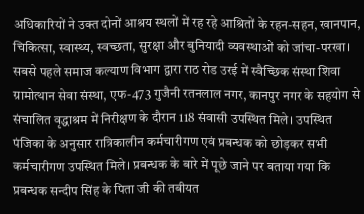अधिकारियों ने उक्त दोनों आश्रय स्थलों में रह रहे आश्रितों के रहन-सहन, खानपान, चिकित्सा, स्वास्थ्य, स्वच्छता, सुरक्षा और बुनियादी व्यवस्थाओं को जांचा-परखा। सबसे पहले समाज कल्याण विभाग द्वारा राठ रोड उरई में स्वैच्छिक संस्था शिवा ग्रामोत्थान सेवा संस्था, एफ-473 गुजैनी रतनलाल नगर, कानपुर नगर के सहयोग से संचालित वृद्धाश्रम में निरीक्षण के दौरान 118 संवासी उपस्थित मिले। उपस्थित पंजिका के अनुसार रात्रिकालीन कर्मचारीगण एवं प्रबन्धक को छोड़कर सभी कर्मचारीगण उपस्थित मिले। प्रबन्धक के बारे में पूछे जाने पर बताया गया कि प्रबन्धक सन्दीप सिंह के पिता जी की तबीयत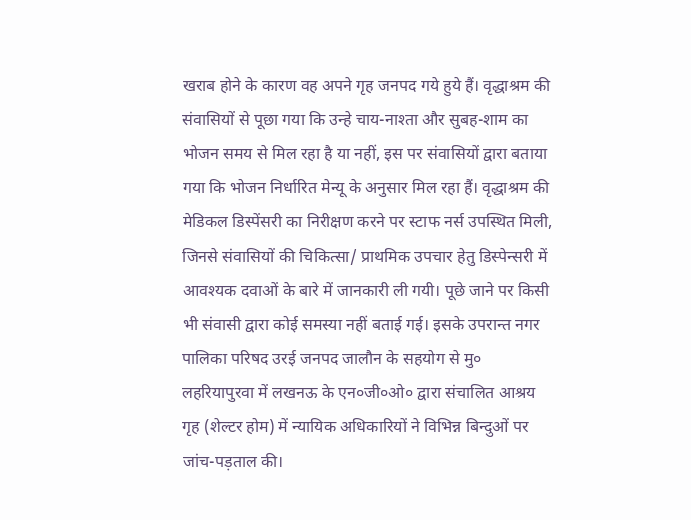खराब होने के कारण वह अपने गृह जनपद गये हुये हैं। वृद्धाश्रम की संवासियों से पूछा गया कि उन्हे चाय-नाश्ता और सुबह-शाम का भोजन समय से मिल रहा है या नहीं, इस पर संवासियों द्वारा बताया गया कि भोजन निर्धारित मेन्यू के अनुसार मिल रहा हैं। वृद्धाश्रम की मेडिकल डिस्पेंसरी का निरीक्षण करने पर स्टाफ नर्स उपस्थित मिली, जिनसे संवासियों की चिकित्सा/ प्राथमिक उपचार हेतु डिस्पेन्सरी में आवश्यक दवाओं के बारे में जानकारी ली गयी। पूछे जाने पर किसी भी संवासी द्वारा कोई समस्या नहीं बताई गई। इसके उपरान्त नगर पालिका परिषद उरई जनपद जालौन के सहयोग से मु० लहरियापुरवा में लखनऊ के एन०जी०ओ० द्वारा संचालित आश्रय गृह (शेल्टर होम) में न्यायिक अधिकारियों ने विभिन्न बिन्दुओं पर जांच-पड़ताल की।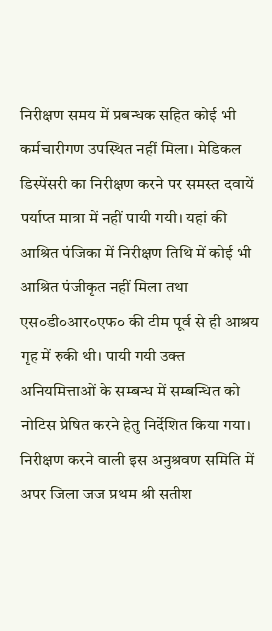निरीक्षण समय में प्रबन्धक सहित कोई भी कर्मचारीगण उपस्थित नहीं मिला। मेडिकल डिस्पेंसरी का निरीक्षण करने पर समस्त दवायें पर्याप्त मात्रा में नहीं पायी गयी। यहां की आश्रित पंजिका में निरीक्षण तिथि में कोई भी आश्रित पंजीकृत नहीं मिला तथा एस०डी०आर०एफ० की टीम पूर्व से ही आश्रय गृह में रुकी थी। पायी गयी उक्त अनियमित्ताओं के सम्बन्ध में सम्बन्धित को नोटिस प्रेषित करने हेतु निर्देशित किया गया। निरीक्षण करने वाली इस अनुश्रवण समिति में अपर जिला जज प्रथम श्री सतीश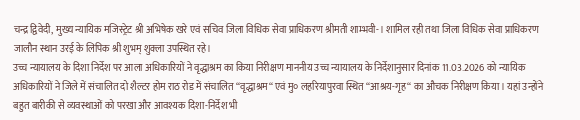चन्द्र द्विवेदी, मुख्य न्यायिक मजिस्ट्रेट श्री अभिषेक खरे एवं सचिव जिला विधिक सेवा प्राधिकरण श्रीमती शाम्भवी-। शामिल रही तथा जिला विधिक सेवा प्राधिकरण जालौन स्थान उरई के लिपिक श्री शुभम् शुक्ला उपस्थित रहे।
उच्च न्यायालय के दिशा निर्देश पर आला अधिकारियों ने वृद्धाश्रम का किया निरीक्षण माननीय उच्च न्यायालय के निर्देशानुसार दिनांक 11.03.2026 को न्यायिक अधिकारियों ने जिले में संचालित दो शैल्टर होम राठ रोड में संचालित ‘‘वृद्धाश्रम‘‘ एवं मु० लहरियापुरवा स्थित ‘‘आश्रय-गृह‘‘ का औचक निरीक्षण किया। यहां उन्होंने बहुत बारीकी से व्यवस्थाओं को परखा और आवश्यक दिशा-निर्देश भी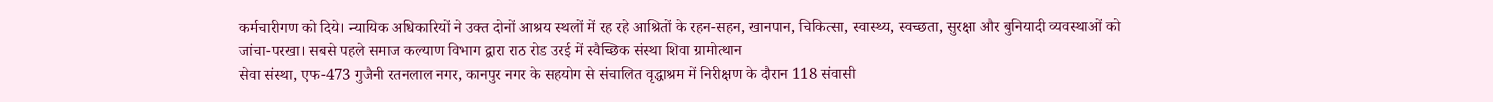कर्मचारीगण को दिये। न्यायिक अधिकारियों ने उक्त दोनों आश्रय स्थलों में रह रहे आश्रितों के रहन-सहन, खानपान, चिकित्सा, स्वास्थ्य, स्वच्छता, सुरक्षा और बुनियादी व्यवस्थाओं को जांचा-परखा। सबसे पहले समाज कल्याण विभाग द्वारा राठ रोड उरई में स्वैच्छिक संस्था शिवा ग्रामोत्थान
सेवा संस्था, एफ-473 गुजैनी रतनलाल नगर, कानपुर नगर के सहयोग से संचालित वृद्धाश्रम में निरीक्षण के दौरान 118 संवासी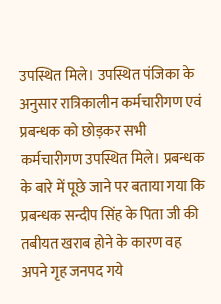उपस्थित मिले। उपस्थित पंजिका के अनुसार रात्रिकालीन कर्मचारीगण एवं प्रबन्धक को छोड़कर सभी कर्मचारीगण उपस्थित मिले। प्रबन्धक के बारे में पूछे जाने पर बताया गया कि प्रबन्धक सन्दीप सिंह के पिता जी की तबीयत खराब होने के कारण वह अपने गृह जनपद गये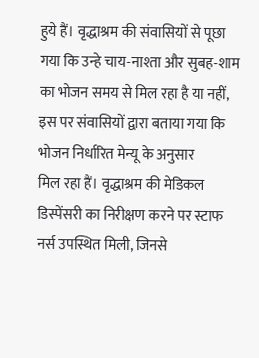हुये हैं। वृद्धाश्रम की संवासियों से पूछा गया कि उन्हे चाय-नाश्ता और सुबह-शाम का भोजन समय से मिल रहा है या नहीं, इस पर संवासियों द्वारा बताया गया कि भोजन निर्धारित मेन्यू के अनुसार
मिल रहा हैं। वृद्धाश्रम की मेडिकल डिस्पेंसरी का निरीक्षण करने पर स्टाफ नर्स उपस्थित मिली, जिनसे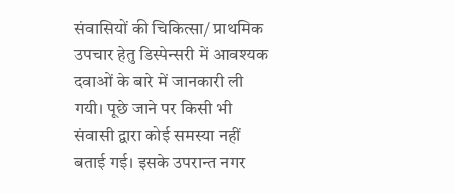संवासियों की चिकित्सा/ प्राथमिक उपचार हेतु डिस्पेन्सरी में आवश्यक दवाओं के बारे में जानकारी ली गयी। पूछे जाने पर किसी भी संवासी द्वारा कोई समस्या नहीं बताई गई। इसके उपरान्त नगर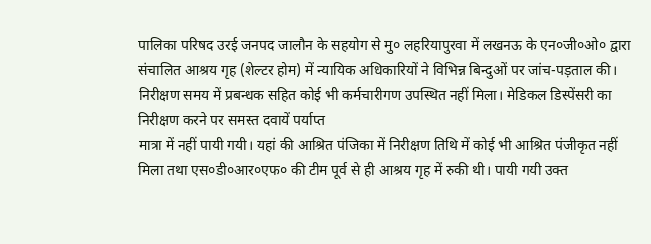पालिका परिषद उरई जनपद जालौन के सहयोग से मु० लहरियापुरवा में लखनऊ के एन०जी०ओ० द्वारा संचालित आश्रय गृह (शेल्टर होम) में न्यायिक अधिकारियों ने विभिन्न बिन्दुओं पर जांच-पड़ताल की। निरीक्षण समय में प्रबन्धक सहित कोई भी कर्मचारीगण उपस्थित नहीं मिला। मेडिकल डिस्पेंसरी का निरीक्षण करने पर समस्त दवायें पर्याप्त
मात्रा में नहीं पायी गयी। यहां की आश्रित पंजिका में निरीक्षण तिथि में कोई भी आश्रित पंजीकृत नहीं मिला तथा एस०डी०आर०एफ० की टीम पूर्व से ही आश्रय गृह में रुकी थी। पायी गयी उक्त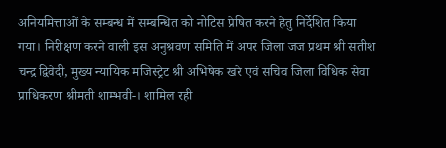अनियमित्ताओं के सम्बन्ध में सम्बन्धित को नोटिस प्रेषित करने हेतु निर्देशित किया गया। निरीक्षण करने वाली इस अनुश्रवण समिति में अपर जिला जज प्रथम श्री सतीश चन्द्र द्विवेदी, मुख्य न्यायिक मजिस्ट्रेट श्री अभिषेक खरे एवं सचिव जिला विधिक सेवा प्राधिकरण श्रीमती शाम्भवी-। शामिल रही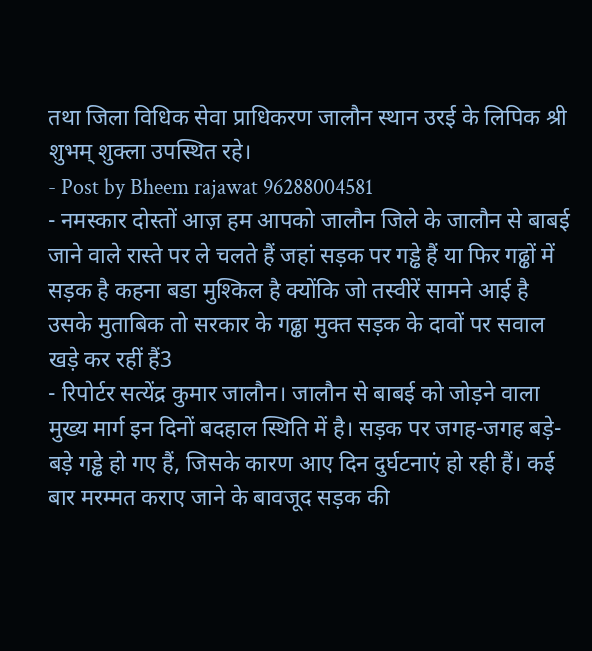तथा जिला विधिक सेवा प्राधिकरण जालौन स्थान उरई के लिपिक श्री शुभम् शुक्ला उपस्थित रहे।
- Post by Bheem rajawat 96288004581
- नमस्कार दोस्तों आज़ हम आपको जालौन जिले के जालौन से बाबई जाने वाले रास्ते पर ले चलते हैं जहां सड़क पर गड्ढे हैं या फिर गढ्ढों में सड़क है कहना बडा मुश्किल है क्योंकि जो तस्वीरें सामने आई है उसके मुताबिक तो सरकार के गढ्ढा मुक्त सड़क के दावों पर सवाल खड़े कर रहीं हैं3
- रिपोर्टर सत्येंद्र कुमार जालौन। जालौन से बाबई को जोड़ने वाला मुख्य मार्ग इन दिनों बदहाल स्थिति में है। सड़क पर जगह-जगह बड़े-बड़े गड्ढे हो गए हैं, जिसके कारण आए दिन दुर्घटनाएं हो रही हैं। कई बार मरम्मत कराए जाने के बावजूद सड़क की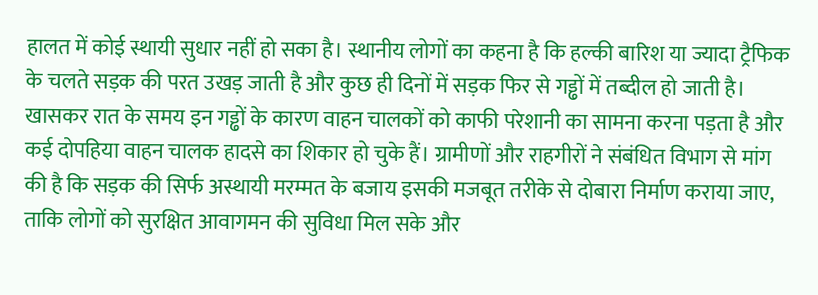हालत में कोई स्थायी सुधार नहीं हो सका है। स्थानीय लोगों का कहना है कि हल्की बारिश या ज्यादा ट्रैफिक के चलते सड़क की परत उखड़ जाती है और कुछ ही दिनों में सड़क फिर से गड्ढों में तब्दील हो जाती है। खासकर रात के समय इन गड्ढों के कारण वाहन चालकों को काफी परेशानी का सामना करना पड़ता है और कई दोपहिया वाहन चालक हादसे का शिकार हो चुके हैं। ग्रामीणों और राहगीरों ने संबंधित विभाग से मांग की है कि सड़क की सिर्फ अस्थायी मरम्मत के बजाय इसकी मजबूत तरीके से दोबारा निर्माण कराया जाए, ताकि लोगों को सुरक्षित आवागमन की सुविधा मिल सके और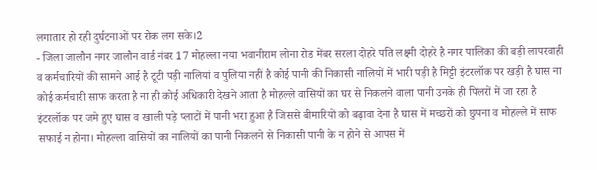लगातार हो रही दुर्घटनाओं पर रोक लग सके।2
- जिला जालौन नगर जालौन वार्ड नंबर 17 मोहल्ला नया भवानीराम लोना रोड मेंबर सरला दोहरे पति लक्ष्मी दोहरे है नगर पालिका की बड़ी लापरवाही व कर्मचारियों की सामने आई है टूटी पड़ी नालियां व पुलिया नहीं है कोई पानी की निकासी नालियों में भारी पड़ी है मिट्टी इंटरलॉक पर खड़ी है घास ना कोई कर्मचारी साफ करता है ना ही कोई अधिकारी देखने आता है मोहल्ले वासियों का घर से निकलने वाला पानी उनके ही पिलरों में जा रहा है इंटरलॉक पर जमे हुए घास व खाली पड़े प्लाटों में पानी भरा हुआ है जिससे बीमारियों को बढ़ावा देना है घास में मच्छरों को छुपना व मोहल्ले में साफ सफाई न होना। मोहल्ला वासियों का नालियों का पानी निकलने से निकासी पानी के न होने से आपस में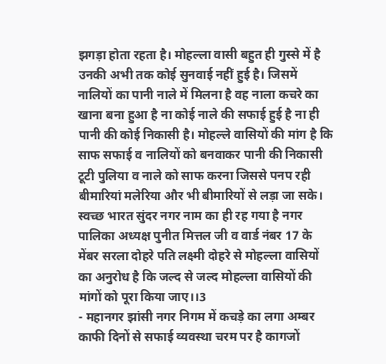झगड़ा होता रहता है। मोहल्ला वासी बहुत ही गुस्से में है उनकी अभी तक कोई सुनवाई नहीं हुई है। जिसमें नालियों का पानी नाले में मिलना है वह नाला कचरे का खाना बना हुआ है ना कोई नाले की सफाई हुई है ना ही पानी की कोई निकासी है। मोहल्ले वासियों की मांग है कि साफ सफाई व नालियों को बनवाकर पानी की निकासी टूटी पुलिया व नाले को साफ करना जिससे पनप रही बीमारियां मलेरिया और भी बीमारियों से लड़ा जा सके। स्वच्छ भारत सुंदर नगर नाम का ही रह गया है नगर पालिका अध्यक्ष पुनीत मित्तल जी व वार्ड नंबर 17 के मेंबर सरला दोहरे पति लक्ष्मी दोहरे से मोहल्ला वासियों का अनुरोध है कि जल्द से जल्द मोहल्ला वासियों की मांगों को पूरा किया जाए।।3
- महानगर झांसी नगर निगम में कचड़े का लगा अम्बर काफी दिनों से सफाई व्यवस्था चरम पर है कागजों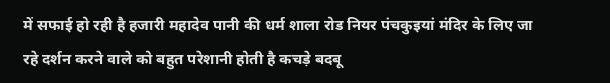में सफाई हो रही है हजारी महादेव पानी की धर्म शाला रोड नियर पंचकुइयां मंदिर के लिए जा रहे दर्शन करने वाले को बहुत परेशानी होती है कचड़े बदबू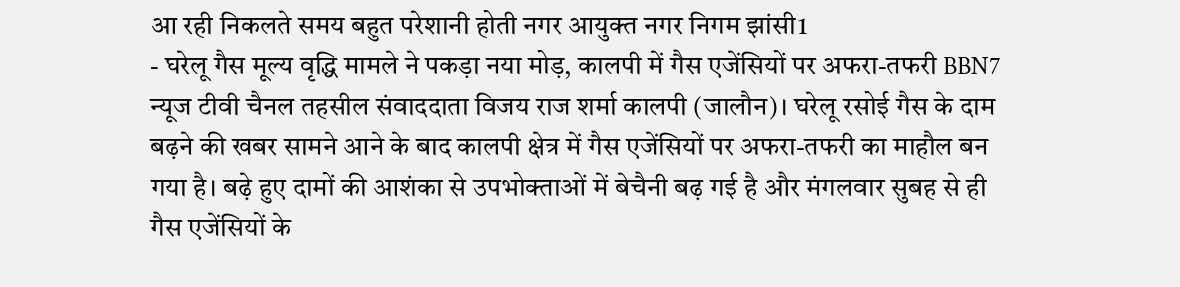आ रही निकलते समय बहुत परेशानी होती नगर आयुक्त नगर निगम झांसी1
- घरेलू गैस मूल्य वृद्धि मामले ने पकड़ा नया मोड़, कालपी में गैस एजेंसियों पर अफरा-तफरी BBN7 न्यूज टीवी चैनल तहसील संवाददाता विजय राज शर्मा कालपी (जालौन)। घरेलू रसोई गैस के दाम बढ़ने की खबर सामने आने के बाद कालपी क्षेत्र में गैस एजेंसियों पर अफरा-तफरी का माहौल बन गया है। बढ़े हुए दामों की आशंका से उपभोक्ताओं में बेचैनी बढ़ गई है और मंगलवार सुबह से ही गैस एजेंसियों के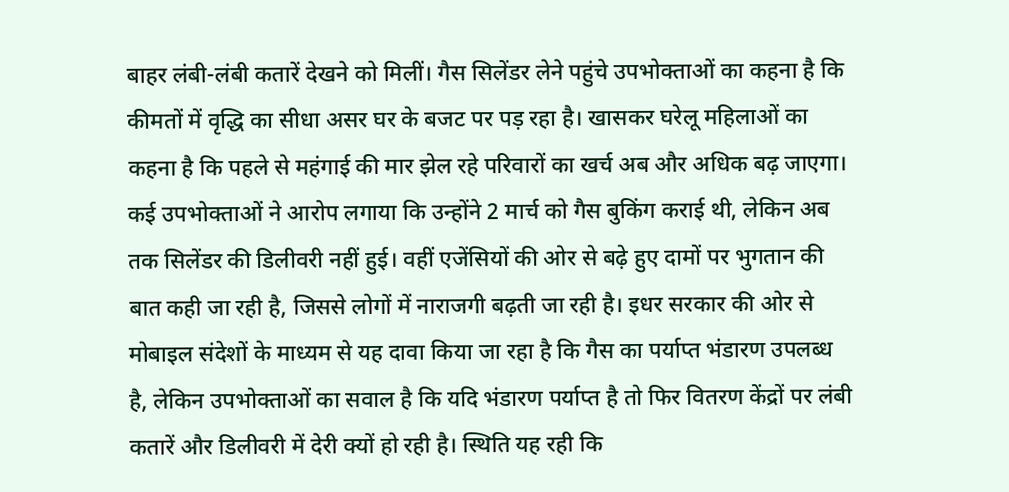बाहर लंबी-लंबी कतारें देखने को मिलीं। गैस सिलेंडर लेने पहुंचे उपभोक्ताओं का कहना है कि कीमतों में वृद्धि का सीधा असर घर के बजट पर पड़ रहा है। खासकर घरेलू महिलाओं का कहना है कि पहले से महंगाई की मार झेल रहे परिवारों का खर्च अब और अधिक बढ़ जाएगा। कई उपभोक्ताओं ने आरोप लगाया कि उन्होंने 2 मार्च को गैस बुकिंग कराई थी, लेकिन अब तक सिलेंडर की डिलीवरी नहीं हुई। वहीं एजेंसियों की ओर से बढ़े हुए दामों पर भुगतान की बात कही जा रही है, जिससे लोगों में नाराजगी बढ़ती जा रही है। इधर सरकार की ओर से मोबाइल संदेशों के माध्यम से यह दावा किया जा रहा है कि गैस का पर्याप्त भंडारण उपलब्ध है, लेकिन उपभोक्ताओं का सवाल है कि यदि भंडारण पर्याप्त है तो फिर वितरण केंद्रों पर लंबी कतारें और डिलीवरी में देरी क्यों हो रही है। स्थिति यह रही कि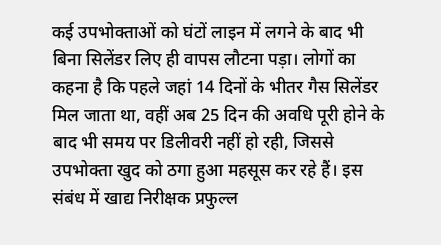कई उपभोक्ताओं को घंटों लाइन में लगने के बाद भी बिना सिलेंडर लिए ही वापस लौटना पड़ा। लोगों का कहना है कि पहले जहां 14 दिनों के भीतर गैस सिलेंडर मिल जाता था, वहीं अब 25 दिन की अवधि पूरी होने के बाद भी समय पर डिलीवरी नहीं हो रही, जिससे उपभोक्ता खुद को ठगा हुआ महसूस कर रहे हैं। इस संबंध में खाद्य निरीक्षक प्रफुल्ल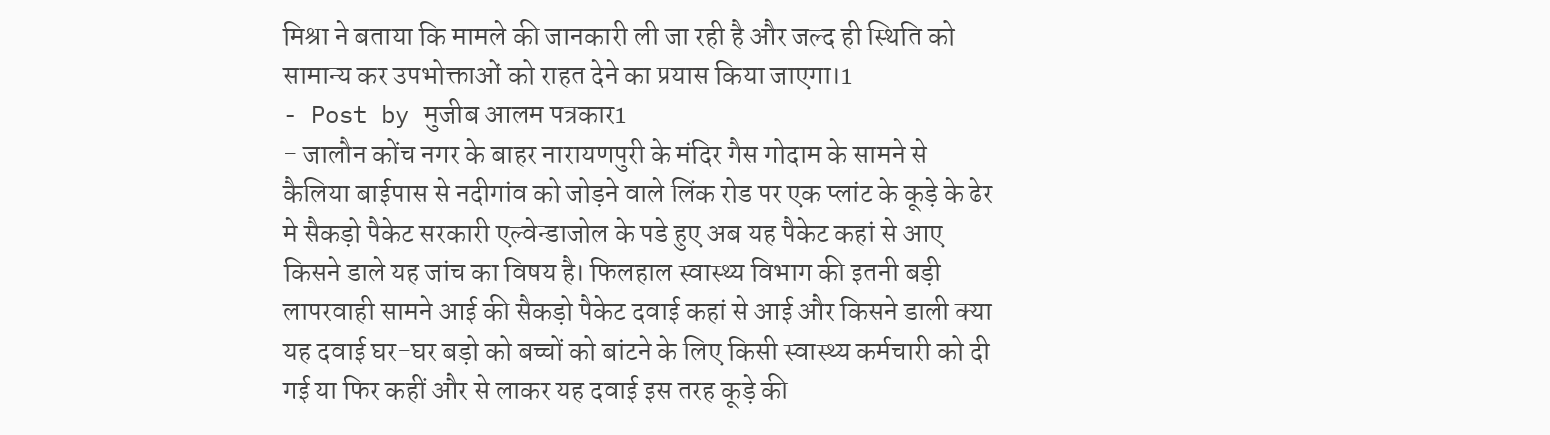मिश्रा ने बताया कि मामले की जानकारी ली जा रही है और जल्द ही स्थिति को सामान्य कर उपभोक्ताओं को राहत देने का प्रयास किया जाएगा।1
- Post by मुजीब आलम पत्रकार1
- जालौन कोंच नगर के बाहर नारायणपुरी के मंदिर गैस गोदाम के सामने से कैलिया बाईपास से नदीगांव को जोड़ने वाले लिंक रोड पर एक प्लांट के कूड़े के ढेर मे सैकड़ो पैकेट सरकारी एल्वेन्डाजोल के पडे हुए अब यह पैकेट कहां से आए किसने डाले यह जांच का विषय है। फिलहाल स्वास्थ्य विभाग की इतनी बड़ी लापरवाही सामने आई की सैकड़ो पैकेट दवाई कहां से आई और किसने डाली क्या यह दवाई घर-घर बड़ो को बच्चों को बांटने के लिए किसी स्वास्थ्य कर्मचारी को दी गई या फिर कहीं और से लाकर यह दवाई इस तरह कूड़े की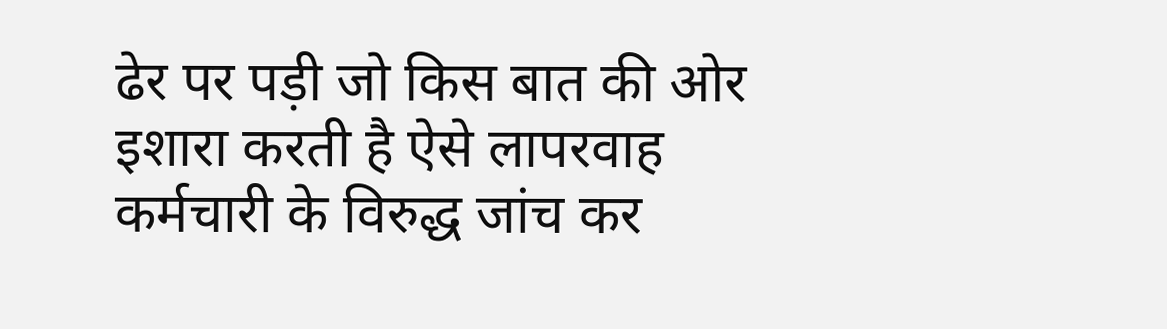ढेर पर पड़ी जो किस बात की ओर इशारा करती है ऐसे लापरवाह कर्मचारी के विरुद्ध जांच कर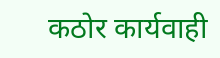कठोर कार्यवाही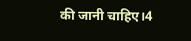की जानी चाहिए।4